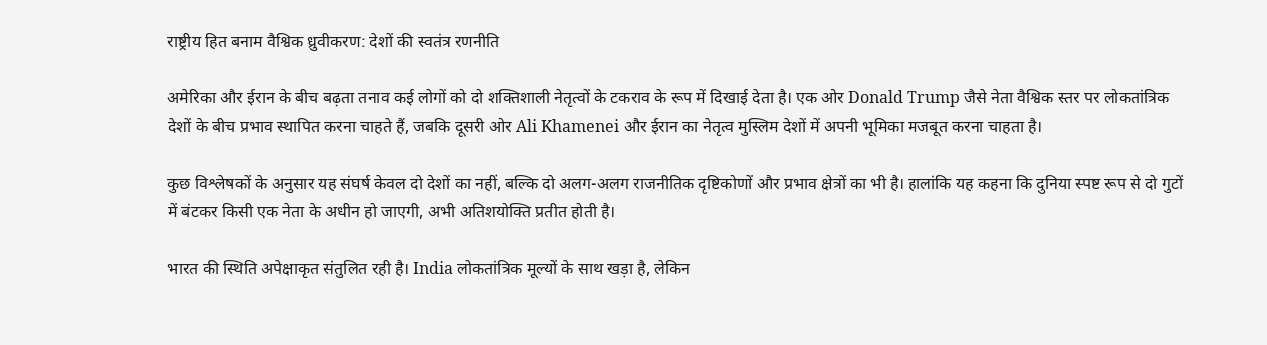राष्ट्रीय हित बनाम वैश्विक ध्रुवीकरण: देशों की स्वतंत्र रणनीति

अमेरिका और ईरान के बीच बढ़ता तनाव कई लोगों को दो शक्तिशाली नेतृत्वों के टकराव के रूप में दिखाई देता है। एक ओर Donald Trump जैसे नेता वैश्विक स्तर पर लोकतांत्रिक देशों के बीच प्रभाव स्थापित करना चाहते हैं, जबकि दूसरी ओर Ali Khamenei और ईरान का नेतृत्व मुस्लिम देशों में अपनी भूमिका मजबूत करना चाहता है।

कुछ विश्लेषकों के अनुसार यह संघर्ष केवल दो देशों का नहीं, बल्कि दो अलग-अलग राजनीतिक दृष्टिकोणों और प्रभाव क्षेत्रों का भी है। हालांकि यह कहना कि दुनिया स्पष्ट रूप से दो गुटों में बंटकर किसी एक नेता के अधीन हो जाएगी, अभी अतिशयोक्ति प्रतीत होती है।

भारत की स्थिति अपेक्षाकृत संतुलित रही है। India लोकतांत्रिक मूल्यों के साथ खड़ा है, लेकिन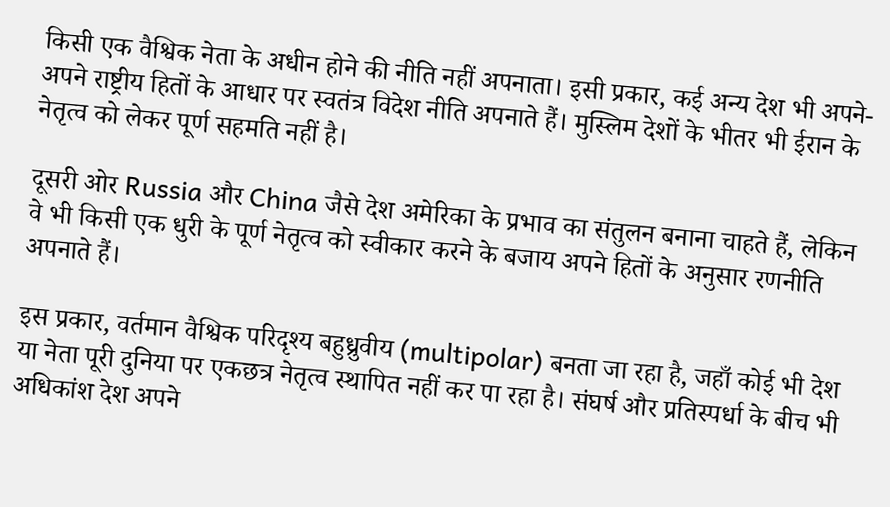किसी एक वैश्विक नेता के अधीन होने की नीति नहीं अपनाता। इसी प्रकार, कई अन्य देश भी अपने-अपने राष्ट्रीय हितों के आधार पर स्वतंत्र विदेश नीति अपनाते हैं। मुस्लिम देशों के भीतर भी ईरान के नेतृत्व को लेकर पूर्ण सहमति नहीं है।

दूसरी ओर Russia और China जैसे देश अमेरिका के प्रभाव का संतुलन बनाना चाहते हैं, लेकिन वे भी किसी एक धुरी के पूर्ण नेतृत्व को स्वीकार करने के बजाय अपने हितों के अनुसार रणनीति अपनाते हैं।

इस प्रकार, वर्तमान वैश्विक परिदृश्य बहुध्रुवीय (multipolar) बनता जा रहा है, जहाँ कोई भी देश या नेता पूरी दुनिया पर एकछत्र नेतृत्व स्थापित नहीं कर पा रहा है। संघर्ष और प्रतिस्पर्धा के बीच भी अधिकांश देश अपने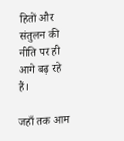हितों और संतुलन की नीति पर ही आगे बढ़ रहे हैं।

जहाँ तक आम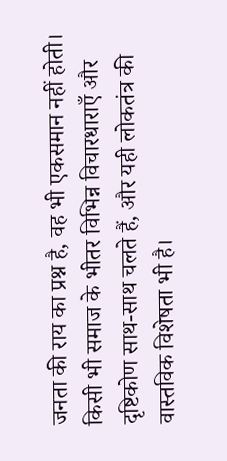जनता की राय का प्रश्न है, वह भी एकसमान नहीं होती। किसी भी समाज के भीतर विभिन्न विचारधाराएँ और दृष्टिकोण साथ-साथ चलते हैं, और यही लोकतंत्र की वास्तविक विशेषता भी है।